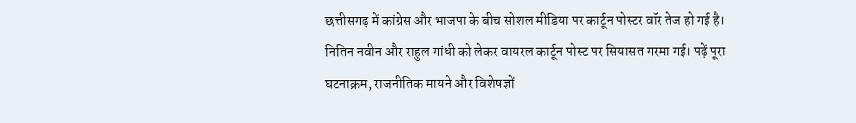छत्तीसगढ़ में कांग्रेस और भाजपा के बीच सोशल मीडिया पर कार्टून पोस्टर वॉर तेज हो गई है। नितिन नवीन और राहुल गांधी को लेकर वायरल कार्टून पोस्ट पर सियासत गरमा गई। पढ़ें पूरा घटनाक्रम, राजनीतिक मायने और विशेषज्ञों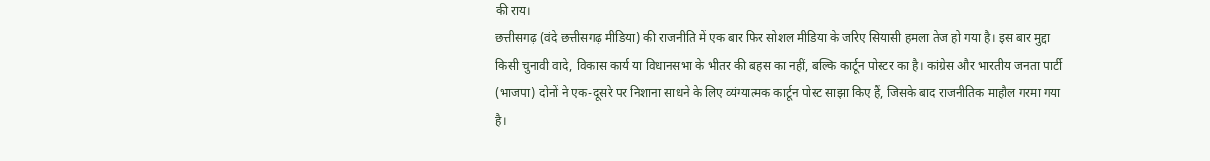की राय।
छत्तीसगढ़ (वंदे छत्तीसगढ़ मीडिया) की राजनीति में एक बार फिर सोशल मीडिया के जरिए सियासी हमला तेज हो गया है। इस बार मुद्दा किसी चुनावी वादे, विकास कार्य या विधानसभा के भीतर की बहस का नहीं, बल्कि कार्टून पोस्टर का है। कांग्रेस और भारतीय जनता पार्टी (भाजपा) दोनों ने एक-दूसरे पर निशाना साधने के लिए व्यंग्यात्मक कार्टून पोस्ट साझा किए हैं, जिसके बाद राजनीतिक माहौल गरमा गया है।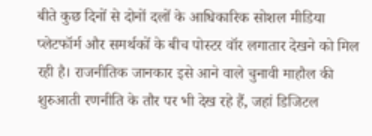बीते कुछ दिनों से दोनों दलों के आधिकारिक सोशल मीडिया प्लेटफॉर्म और समर्थकों के बीच पोस्टर वॉर लगातार देखने को मिल रही है। राजनीतिक जानकार इसे आने वाले चुनावी माहौल की शुरुआती रणनीति के तौर पर भी देख रहे हैं, जहां डिजिटल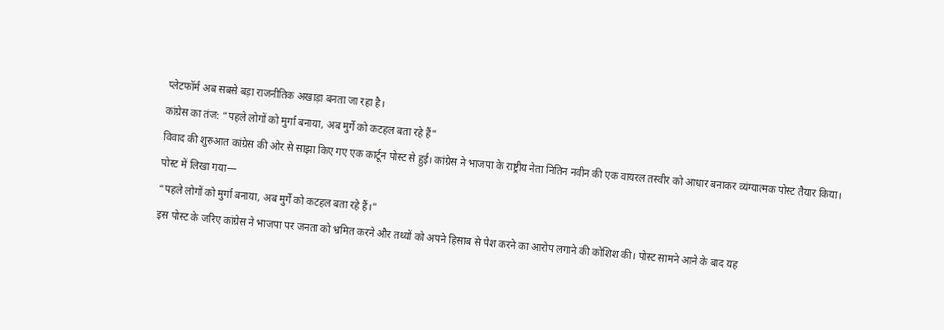प्लेटफॉर्म अब सबसे बड़ा राजनीतिक अखाड़ा बनता जा रहा है।
कांग्रेस का तंज: “पहले लोगों को मुर्गा बनाया, अब मुर्गे को कटहल बता रहे हैं”
विवाद की शुरुआत कांग्रेस की ओर से साझा किए गए एक कार्टून पोस्ट से हुई। कांग्रेस ने भाजपा के राष्ट्रीय नेता नितिन नवीन की एक वायरल तस्वीर को आधार बनाकर व्यंग्यात्मक पोस्ट तैयार किया।
पोस्ट में लिखा गया—
“पहले लोगों को मुर्गा बनाया, अब मुर्गे को कटहल बता रहे हैं।”
इस पोस्ट के जरिए कांग्रेस ने भाजपा पर जनता को भ्रमित करने और तथ्यों को अपने हिसाब से पेश करने का आरोप लगाने की कोशिश की। पोस्ट सामने आने के बाद यह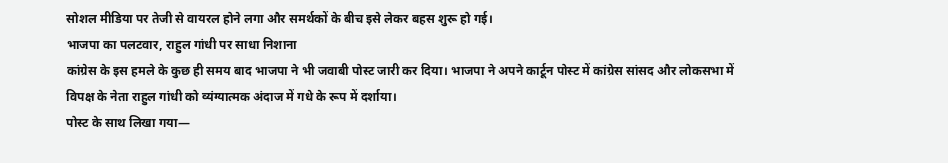सोशल मीडिया पर तेजी से वायरल होने लगा और समर्थकों के बीच इसे लेकर बहस शुरू हो गई।
भाजपा का पलटवार, राहुल गांधी पर साधा निशाना
कांग्रेस के इस हमले के कुछ ही समय बाद भाजपा ने भी जवाबी पोस्ट जारी कर दिया। भाजपा ने अपने कार्टून पोस्ट में कांग्रेस सांसद और लोकसभा में विपक्ष के नेता राहुल गांधी को व्यंग्यात्मक अंदाज में गधे के रूप में दर्शाया।
पोस्ट के साथ लिखा गया—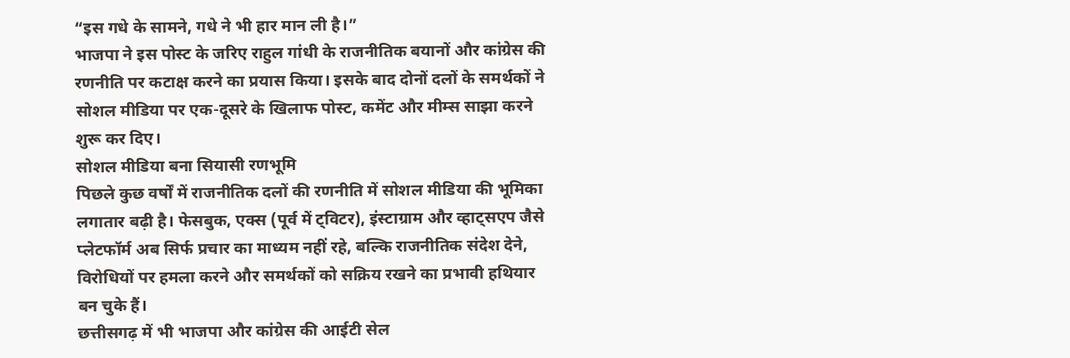“इस गधे के सामने, गधे ने भी हार मान ली है।”
भाजपा ने इस पोस्ट के जरिए राहुल गांधी के राजनीतिक बयानों और कांग्रेस की रणनीति पर कटाक्ष करने का प्रयास किया। इसके बाद दोनों दलों के समर्थकों ने सोशल मीडिया पर एक-दूसरे के खिलाफ पोस्ट, कमेंट और मीम्स साझा करने शुरू कर दिए।
सोशल मीडिया बना सियासी रणभूमि
पिछले कुछ वर्षों में राजनीतिक दलों की रणनीति में सोशल मीडिया की भूमिका लगातार बढ़ी है। फेसबुक, एक्स (पूर्व में ट्विटर), इंस्टाग्राम और व्हाट्सएप जैसे प्लेटफॉर्म अब सिर्फ प्रचार का माध्यम नहीं रहे, बल्कि राजनीतिक संदेश देने, विरोधियों पर हमला करने और समर्थकों को सक्रिय रखने का प्रभावी हथियार बन चुके हैं।
छत्तीसगढ़ में भी भाजपा और कांग्रेस की आईटी सेल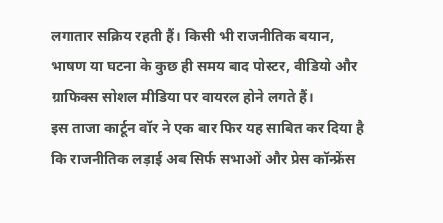लगातार सक्रिय रहती हैं। किसी भी राजनीतिक बयान, भाषण या घटना के कुछ ही समय बाद पोस्टर, वीडियो और ग्राफिक्स सोशल मीडिया पर वायरल होने लगते हैं।
इस ताजा कार्टून वॉर ने एक बार फिर यह साबित कर दिया है कि राजनीतिक लड़ाई अब सिर्फ सभाओं और प्रेस कॉन्फ्रेंस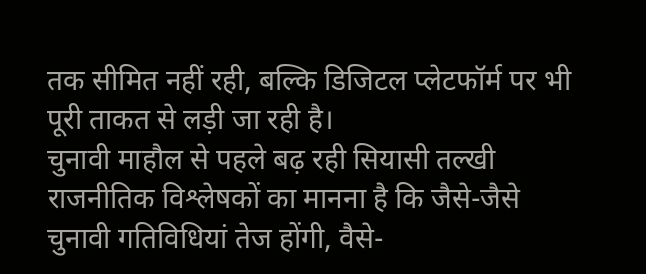तक सीमित नहीं रही, बल्कि डिजिटल प्लेटफॉर्म पर भी पूरी ताकत से लड़ी जा रही है।
चुनावी माहौल से पहले बढ़ रही सियासी तल्खी
राजनीतिक विश्लेषकों का मानना है कि जैसे-जैसे चुनावी गतिविधियां तेज होंगी, वैसे-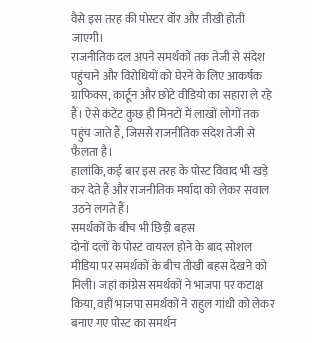वैसे इस तरह की पोस्टर वॉर और तीखी होती जाएगी।
राजनीतिक दल अपने समर्थकों तक तेजी से संदेश पहुंचाने और विरोधियों को घेरने के लिए आकर्षक ग्राफिक्स, कार्टून और छोटे वीडियो का सहारा ले रहे हैं। ऐसे कंटेंट कुछ ही मिनटों में लाखों लोगों तक पहुंच जाते हैं, जिससे राजनीतिक संदेश तेजी से फैलता है।
हालांकि, कई बार इस तरह के पोस्ट विवाद भी खड़े कर देते हैं और राजनीतिक मर्यादा को लेकर सवाल उठने लगते हैं।
समर्थकों के बीच भी छिड़ी बहस
दोनों दलों के पोस्ट वायरल होने के बाद सोशल मीडिया पर समर्थकों के बीच तीखी बहस देखने को मिली। जहां कांग्रेस समर्थकों ने भाजपा पर कटाक्ष किया, वहीं भाजपा समर्थकों ने राहुल गांधी को लेकर बनाए गए पोस्ट का समर्थन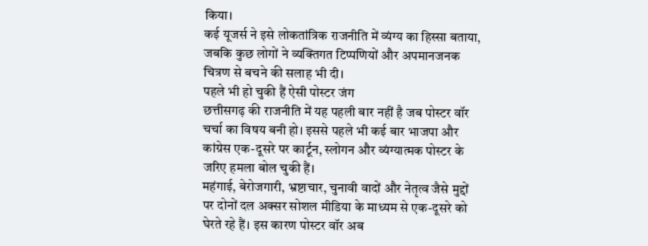किया।
कई यूजर्स ने इसे लोकतांत्रिक राजनीति में व्यंग्य का हिस्सा बताया, जबकि कुछ लोगों ने व्यक्तिगत टिप्पणियों और अपमानजनक चित्रण से बचने की सलाह भी दी।
पहले भी हो चुकी हैं ऐसी पोस्टर जंग
छत्तीसगढ़ की राजनीति में यह पहली बार नहीं है जब पोस्टर वॉर चर्चा का विषय बनी हो। इससे पहले भी कई बार भाजपा और कांग्रेस एक-दूसरे पर कार्टून, स्लोगन और व्यंग्यात्मक पोस्टर के जरिए हमला बोल चुकी हैं।
महंगाई, बेरोजगारी, भ्रष्टाचार, चुनावी वादों और नेतृत्व जैसे मुद्दों पर दोनों दल अक्सर सोशल मीडिया के माध्यम से एक-दूसरे को घेरते रहे हैं। इस कारण पोस्टर वॉर अब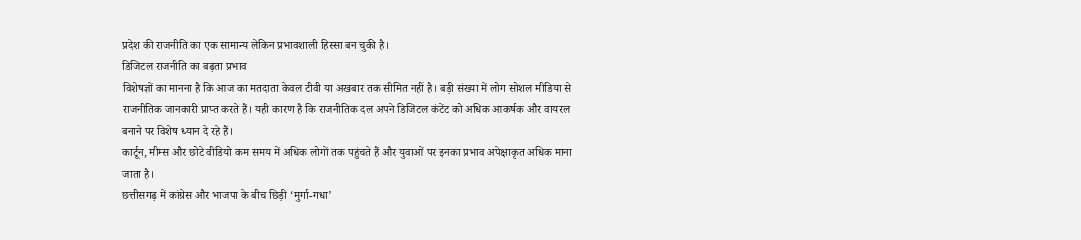प्रदेश की राजनीति का एक सामान्य लेकिन प्रभावशाली हिस्सा बन चुकी है।
डिजिटल राजनीति का बढ़ता प्रभाव
विशेषज्ञों का मानना है कि आज का मतदाता केवल टीवी या अखबार तक सीमित नहीं है। बड़ी संख्या में लोग सोशल मीडिया से राजनीतिक जानकारी प्राप्त करते हैं। यही कारण है कि राजनीतिक दल अपने डिजिटल कंटेंट को अधिक आकर्षक और वायरल बनाने पर विशेष ध्यान दे रहे हैं।
कार्टून, मीम्स और छोटे वीडियो कम समय में अधिक लोगों तक पहुंचते हैं और युवाओं पर इनका प्रभाव अपेक्षाकृत अधिक माना जाता है।
छत्तीसगढ़ में कांग्रेस और भाजपा के बीच छिड़ी ‘मुर्गा-गधा’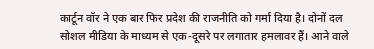कार्टून वॉर ने एक बार फिर प्रदेश की राजनीति को गर्मा दिया है। दोनों दल सोशल मीडिया के माध्यम से एक-दूसरे पर लगातार हमलावर हैं। आने वाले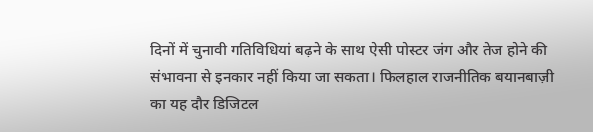दिनों में चुनावी गतिविधियां बढ़ने के साथ ऐसी पोस्टर जंग और तेज होने की संभावना से इनकार नहीं किया जा सकता। फिलहाल राजनीतिक बयानबाज़ी का यह दौर डिजिटल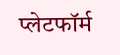प्लेटफॉर्म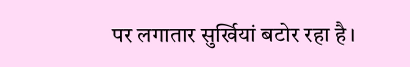पर लगातार सुर्खियां बटोर रहा है।